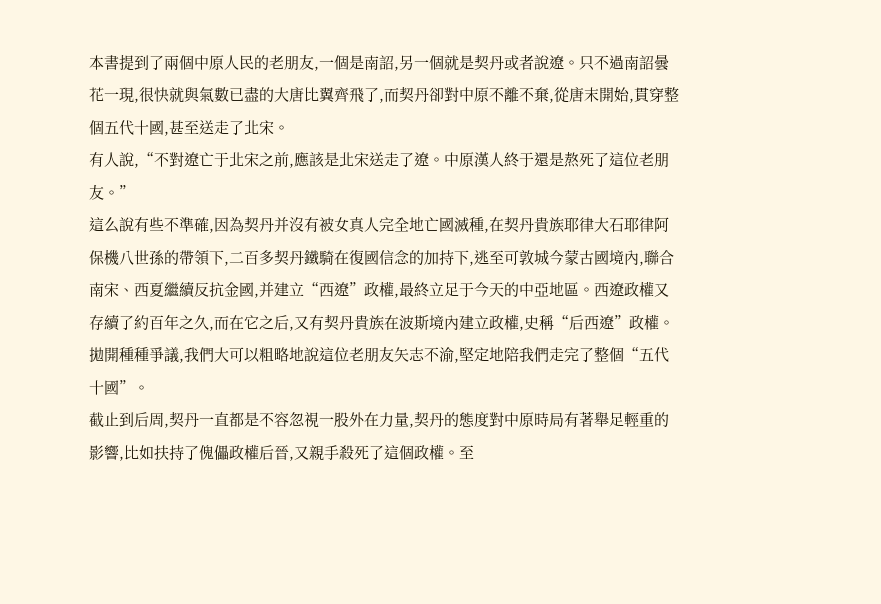本書提到了兩個中原人民的老朋友,一個是南詔,另一個就是契丹或者說遼。只不過南詔曇花一現,很快就與氣數已盡的大唐比翼齊飛了,而契丹卻對中原不離不棄,從唐末開始,貫穿整個五代十國,甚至送走了北宋。
有人說,“不對遼亡于北宋之前,應該是北宋送走了遼。中原漢人終于還是熬死了這位老朋友。”
這么說有些不準確,因為契丹并沒有被女真人完全地亡國滅種,在契丹貴族耶律大石耶律阿保機八世孫的帶領下,二百多契丹鐵騎在復國信念的加持下,逃至可敦城今蒙古國境內,聯合南宋、西夏繼續反抗金國,并建立“西遼”政權,最終立足于今天的中亞地區。西遼政權又存續了約百年之久,而在它之后,又有契丹貴族在波斯境內建立政權,史稱“后西遼”政權。
拋開種種爭議,我們大可以粗略地說這位老朋友矢志不渝,堅定地陪我們走完了整個“五代十國”。
截止到后周,契丹一直都是不容忽視一股外在力量,契丹的態度對中原時局有著舉足輕重的影響,比如扶持了傀儡政權后晉,又親手殺死了這個政權。至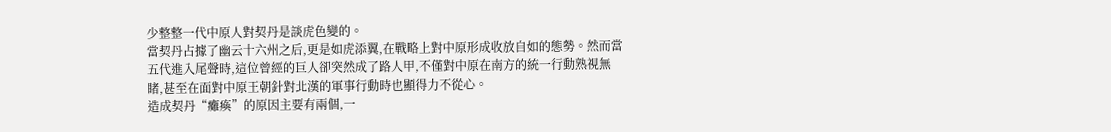少整整一代中原人對契丹是談虎色變的。
當契丹占據了幽云十六州之后,更是如虎添翼,在戰略上對中原形成收放自如的態勢。然而當五代進入尾聲時,這位曾經的巨人卻突然成了路人甲,不僅對中原在南方的統一行動熟視無睹,甚至在面對中原王朝針對北漢的軍事行動時也顯得力不從心。
造成契丹“癱瘓”的原因主要有兩個,一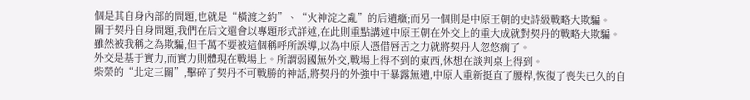個是其自身內部的問題,也就是“橫渡之約”、“火神淀之亂”的后遺癥;而另一個則是中原王朝的史詩級戰略大欺騙。
關于契丹自身問題,我們在后文還會以專題形式詳述,在此則重點講述中原王朝在外交上的重大成就對契丹的戰略大欺騙。
雖然被我稱之為欺騙,但千萬不要被這個稱呼所誤導,以為中原人憑借唇舌之力就將契丹人忽悠瘸了。
外交是基于實力,而實力則體現在戰場上。所謂弱國無外交,戰場上得不到的東西,休想在談判桌上得到。
柴榮的“北定三關”,擊碎了契丹不可戰勝的神話,將契丹的外強中干暴露無遺,中原人重新挺直了腰桿,恢復了喪失已久的自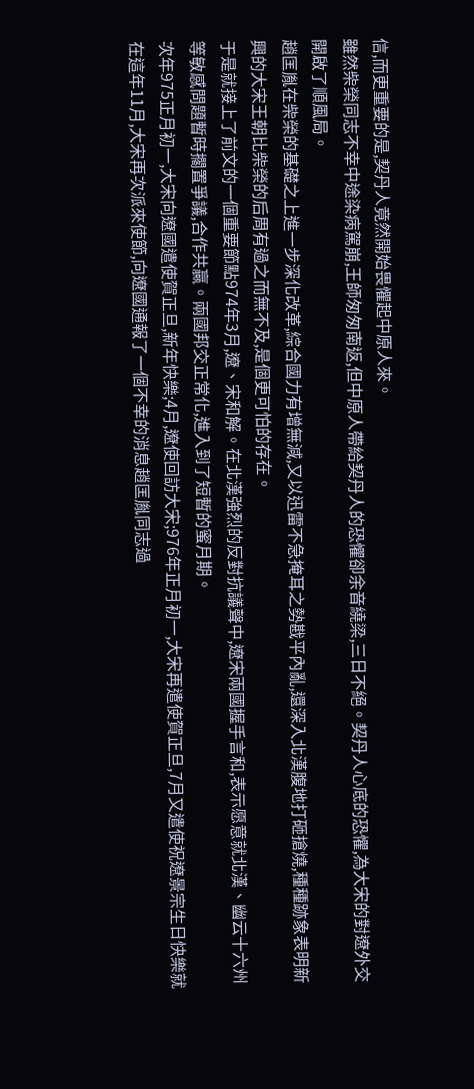信,而更重要的是,契丹人竟然開始畏懼起中原人來。
雖然柴榮同志不幸中途染病駕崩,王師匆匆南返,但中原人帶給契丹人的恐懼卻余音繞梁,三日不絕。契丹人心底的恐懼,為大宋的對遼外交開啟了順風局。
趙匡胤在柴榮的基礎之上進一步深化改革,綜合國力有增無減,又以迅雷不急掩耳之勢戡平內亂,還深入北漢腹地打砸搶燒,種種跡象表明新興的大宋王朝比柴榮的后周有過之而無不及,是個更可怕的存在。
于是就接上了前文的一個重要節點974年3月,遼、宋和解。在北漢強烈的反對抗議聲中,遼宋兩國握手言和,表示愿意就北漢、幽云十六州等敏感問題暫時擱置爭議,合作共贏。兩國邦交正常化,進入到了短暫的蜜月期。
次年975正月初一,大宋向遼國遣使賀正旦,新年快樂;4月,遼使回訪大宋;976年正月初一,大宋再遣使賀正旦,7月又遣使祝遼景宗生日快樂就在這年11月,大宋再次派來使節,向遼國通報了一個不幸的消息趙匡胤同志過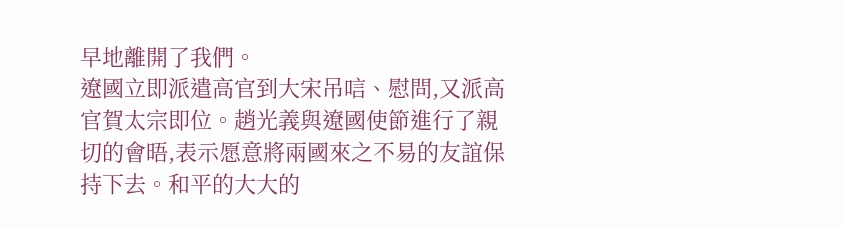早地離開了我們。
遼國立即派遣高官到大宋吊唁、慰問,又派高官賀太宗即位。趙光義與遼國使節進行了親切的會晤,表示愿意將兩國來之不易的友誼保持下去。和平的大大的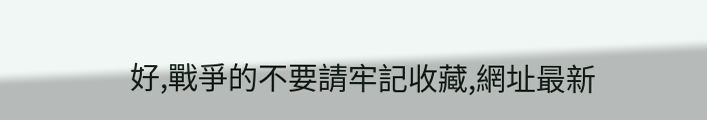好,戰爭的不要請牢記收藏,網址最新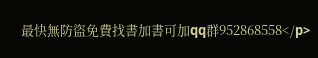最快無防盜免費找書加書可加qq群952868558</p>